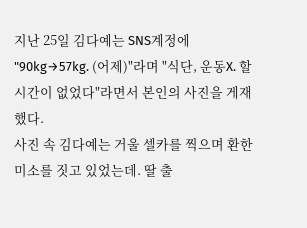지난 25일 김다예는 SNS계정에 "90kg→57kg. (어제)"라며 "식단, 운동X. 할 시간이 없었다"라면서 본인의 사진을 게재했다.
사진 속 김다예는 거울 셀카를 찍으며 환한 미소를 짓고 있었는데. 딸 출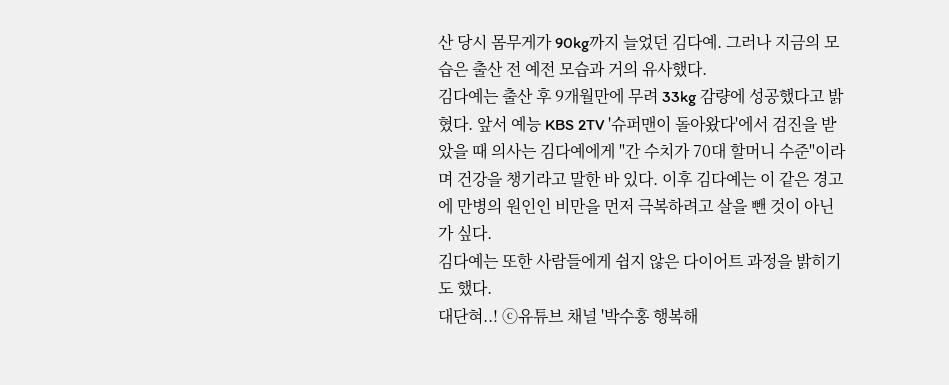산 당시 몸무게가 90kg까지 늘었던 김다예. 그러나 지금의 모습은 출산 전 예전 모습과 거의 유사했다.
김다예는 출산 후 9개월만에 무려 33kg 감량에 성공했다고 밝혔다. 앞서 예능 KBS 2TV '슈퍼맨이 돌아왔다'에서 검진을 받았을 때 의사는 김다예에게 "간 수치가 70대 할머니 수준"이라며 건강을 챙기라고 말한 바 있다. 이후 김다예는 이 같은 경고에 만병의 원인인 비만을 먼저 극복하려고 살을 뺀 것이 아닌가 싶다.
김다예는 또한 사람들에게 쉽지 않은 다이어트 과정을 밝히기도 했다.
대단혀..! ⓒ유튜브 채널 '박수홍 행복해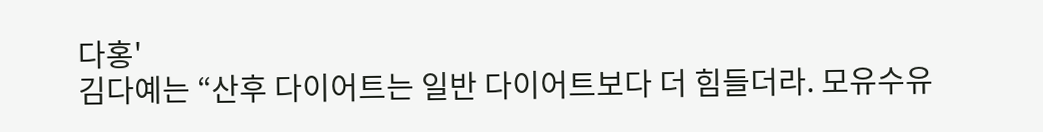다홍'
김다예는 “산후 다이어트는 일반 다이어트보다 더 힘들더라. 모유수유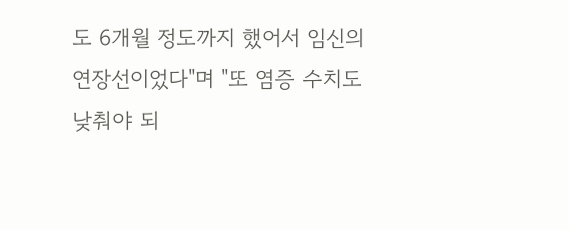도 6개월 정도까지 했어서 임신의 연장선이었다"며 "또 염증 수치도 낮춰야 되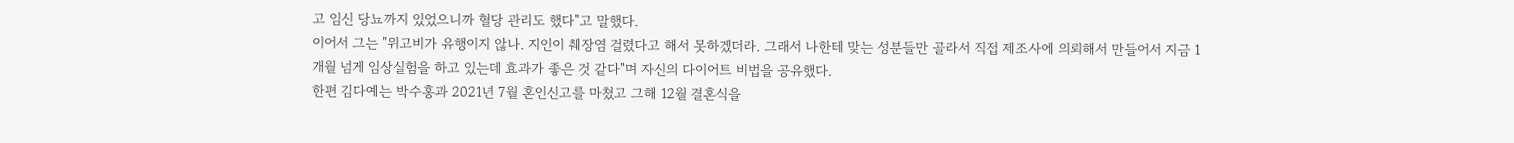고 임신 당뇨까지 있었으니까 혈당 관리도 했다"고 말했다.
이어서 그는 "위고비가 유행이지 않나. 지인이 췌장염 걸렸다고 해서 못하겠더라. 그래서 나한테 맞는 성분들만 골라서 직접 제조사에 의뢰해서 만들어서 지금 1개월 넘게 임상실험을 하고 있는데 효과가 좋은 것 같다"며 자신의 다이어트 비법을 공유했다.
한편 김다예는 박수홍과 2021년 7월 혼인신고를 마쳤고 그해 12월 결혼식을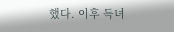했다. 이후 득녀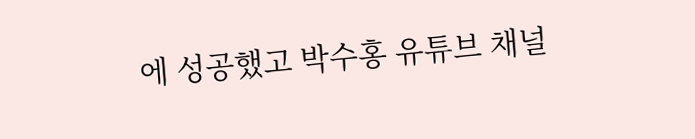에 성공했고 박수홍 유튜브 채널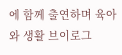에 함께 출연하며 육아와 생활 브이로그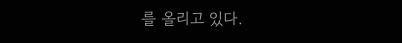를 올리고 있다.